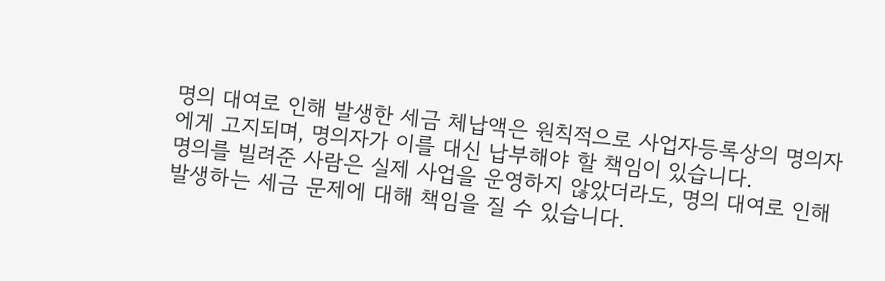명의 대여로 인해 발생한 세금 체납액은 원칙적으로 사업자등록상의 명의자에게 고지되며, 명의자가 이를 대신 납부해야 할 책임이 있습니다.
명의를 빌려준 사람은 실제 사업을 운영하지 않았더라도, 명의 대여로 인해 발생하는 세금 문제에 대해 책임을 질 수 있습니다.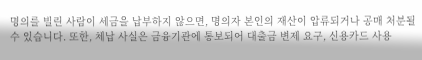명의를 빌린 사람이 세금을 납부하지 않으면, 명의자 본인의 재산이 압류되거나 공매 처분될 수 있습니다. 또한, 체납 사실은 금융기관에 통보되어 대출금 변제 요구, 신용카드 사용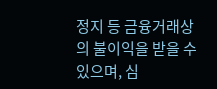정지 등 금융거래상의 불이익을 받을 수 있으며, 심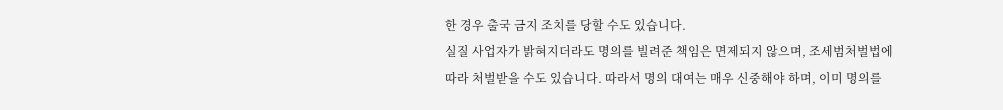한 경우 출국 금지 조치를 당할 수도 있습니다.
실질 사업자가 밝혀지더라도 명의를 빌려준 책임은 면제되지 않으며, 조세범처벌법에 따라 처벌받을 수도 있습니다. 따라서 명의 대여는 매우 신중해야 하며, 이미 명의를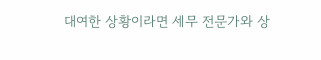대여한 상황이라면 세무 전문가와 상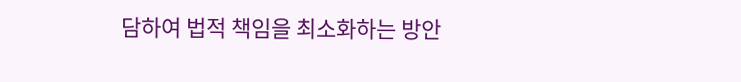담하여 법적 책임을 최소화하는 방안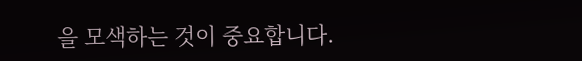을 모색하는 것이 중요합니다.